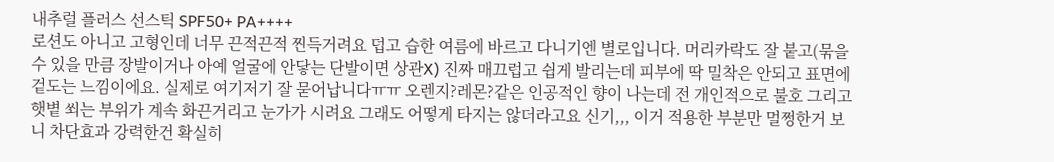내추럴 플러스 선스틱 SPF50+ PA++++
로션도 아니고 고형인데 너무 끈적끈적 찐득거려요 덥고 습한 여름에 바르고 다니기엔 별로입니다. 머리카락도 잘 붙고(묶을 수 있을 만큼 장발이거나 아예 얼굴에 안닿는 단발이면 상관X) 진짜 매끄럽고 쉽게 발리는데 피부에 딱 밀착은 안되고 표면에 겉도는 느낌이에요. 실제로 여기저기 잘 묻어납니다ㅠㅠ 오렌지?레몬?같은 인공적인 향이 나는데 전 개인적으로 불호 그리고 햇볕 쐬는 부위가 계속 화끈거리고 눈가가 시려요 그래도 어떻게 타지는 않더라고요 신기,,, 이거 적용한 부분만 멀쩡한거 보니 차단효과 강력한건 확실히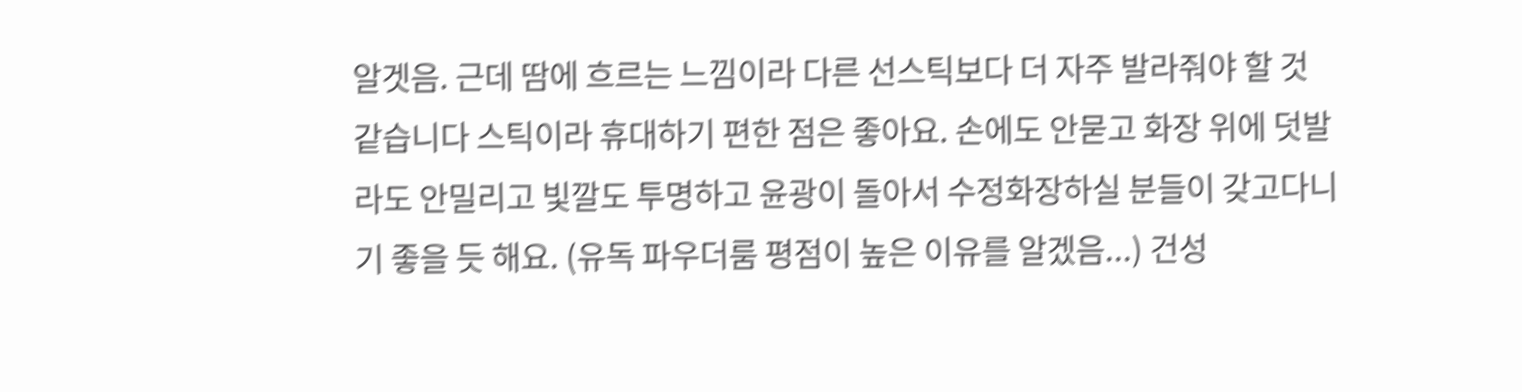알겟음. 근데 땀에 흐르는 느낌이라 다른 선스틱보다 더 자주 발라줘야 할 것 같습니다 스틱이라 휴대하기 편한 점은 좋아요. 손에도 안묻고 화장 위에 덧발라도 안밀리고 빛깔도 투명하고 윤광이 돌아서 수정화장하실 분들이 갖고다니기 좋을 듯 해요. (유독 파우더룸 평점이 높은 이유를 알겠음...) 건성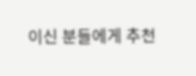이신 분들에게 추천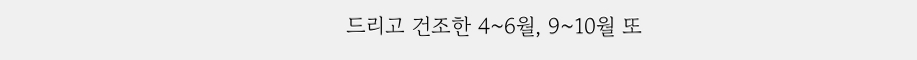드리고 건조한 4~6월, 9~10월 또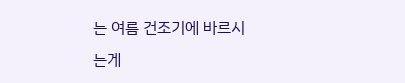는 여름 건조기에 바르시는게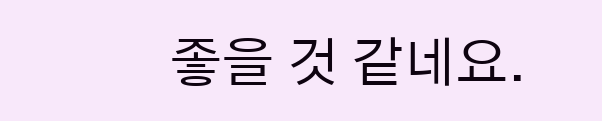좋을 것 같네요.